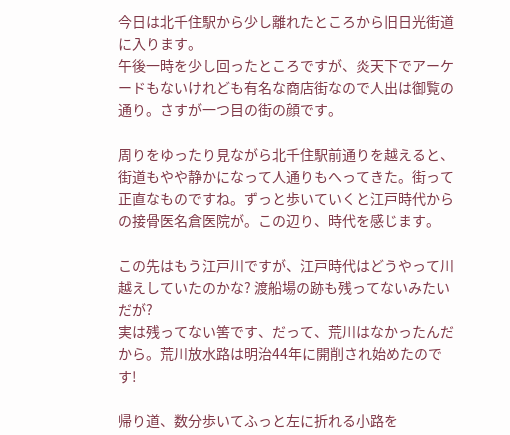今日は北千住駅から少し離れたところから旧日光街道に入ります。
午後一時を少し回ったところですが、炎天下でアーケードもないけれども有名な商店街なので人出は御覧の通り。さすが一つ目の街の顔です。

周りをゆったり見ながら北千住駅前通りを越えると、街道もやや静かになって人通りもへってきた。街って正直なものですね。ずっと歩いていくと江戸時代からの接骨医名倉医院が。この辺り、時代を感じます。

この先はもう江戸川ですが、江戸時代はどうやって川越えしていたのかな? 渡船場の跡も残ってないみたいだが?
実は残ってない筈です、だって、荒川はなかったんだから。荒川放水路は明治44年に開削され始めたのです!

帰り道、数分歩いてふっと左に折れる小路を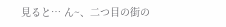見ると… ん~、二つ目の街の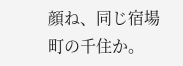顔ね、同じ宿場町の千住か。